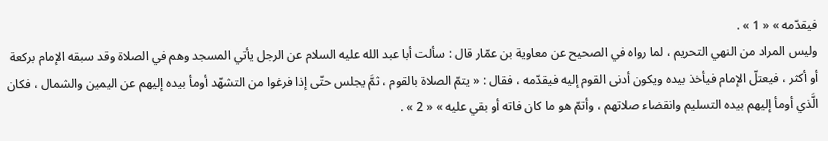فيقدّمه » « 1 » .
وليس المراد من النهي التحريم ، لما رواه في الصحيح عن معاوية بن عمّار قال : سألت أبا عبد الله عليه السلام عن الرجل يأتي المسجد وهم في الصلاة وقد سبقه الإمام بركعة أو أكثر ، فيعتلّ الإمام فيأخذ بيده ويكون أدنى القوم إليه فيقدّمه ، فقال : « يتمّ الصلاة بالقوم ، ثمَّ يجلس حتّى إذا فرغوا من التشهّد أومأ بيده إليهم عن اليمين والشمال ، فكان الَّذي أومأ إليهم بيده التسليم وانقضاء صلاتهم ، وأتمّ هو ما كان فاته أو بقي عليه » « 2 » .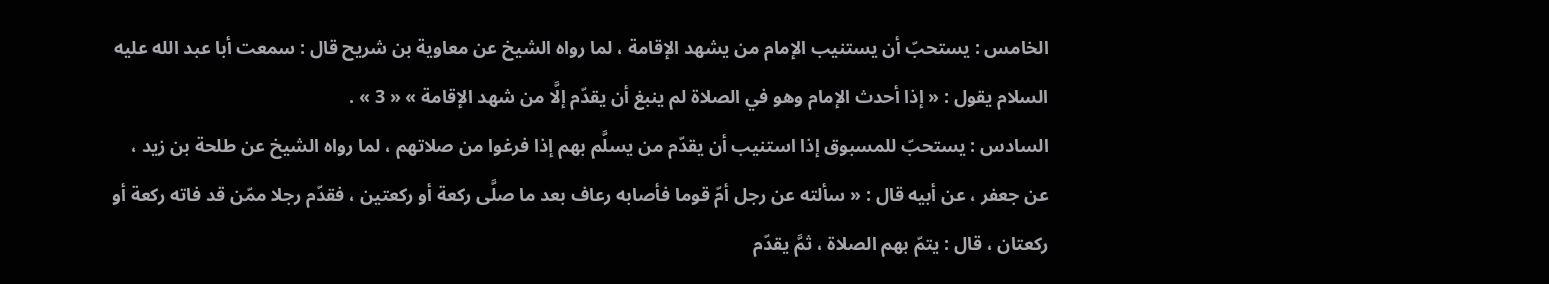الخامس : يستحبّ أن يستنيب الإمام من يشهد الإقامة ، لما رواه الشيخ عن معاوية بن شريح قال : سمعت أبا عبد الله عليه السلام يقول : « إذا أحدث الإمام وهو في الصلاة لم ينبغ أن يقدّم إلَّا من شهد الإقامة » « 3 » .
السادس : يستحبّ للمسبوق إذا استنيب أن يقدّم من يسلَّم بهم إذا فرغوا من صلاتهم ، لما رواه الشيخ عن طلحة بن زيد ، عن جعفر ، عن أبيه قال : « سألته عن رجل أمّ قوما فأصابه رعاف بعد ما صلَّى ركعة أو ركعتين ، فقدّم رجلا ممّن قد فاته ركعة أو ركعتان ، قال : يتمّ بهم الصلاة ، ثمَّ يقدّم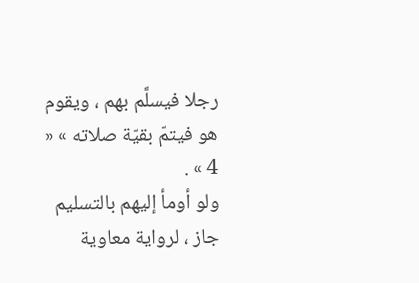رجلا فيسلَّم بهم ، ويقوم هو فيتمّ بقيّة صلاته » « 4 » .
ولو أومأ إليهم بالتسليم جاز ، لرواية معاوية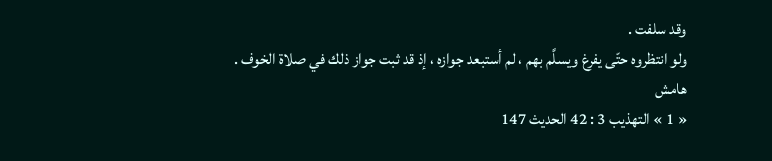وقد سلفت .
ولو انتظروه حتّى يفرغ ويسلَّم بهم ، لم أستبعد جوازه ، إذ قد ثبت جواز ذلك في صلاة الخوف .
هامش
« 1 » التهذيب 3 : 42 الحديث 147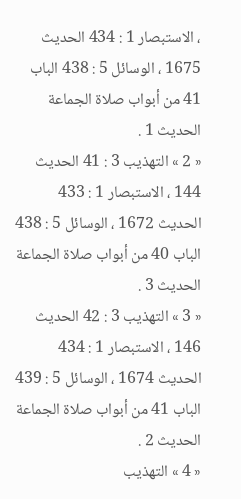، الاستبصار 1 : 434 الحديث 1675 ، الوسائل 5 : 438 الباب 41 من أبواب صلاة الجماعة الحديث 1 .
« 2 » التهذيب 3 : 41 الحديث 144 ، الاستبصار 1 : 433 الحديث 1672 ، الوسائل 5 : 438 الباب 40 من أبواب صلاة الجماعة الحديث 3 .
« 3 » التهذيب 3 : 42 الحديث 146 ، الاستبصار 1 : 434 الحديث 1674 ، الوسائل 5 : 439 الباب 41 من أبواب صلاة الجماعة الحديث 2 .
« 4 » التهذيب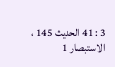3 : 41 الحديث 145 ، الاستبصار 1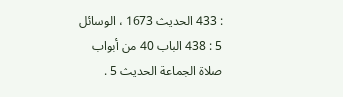: 433 الحديث 1673 ، الوسائل 5 : 438 الباب 40 من أبواب صلاة الجماعة الحديث 5 .